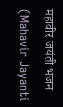महावीर जयंती भजन (Mahavir Jayanti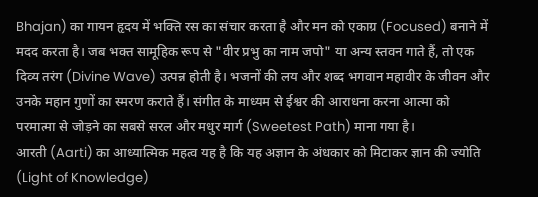Bhajan) का गायन हृदय में भक्ति रस का संचार करता है और मन को एकाग्र (Focused) बनाने में मदद करता है। जब भक्त सामूहिक रूप से "वीर प्रभु का नाम जपो" या अन्य स्तवन गाते हैं, तो एक दिव्य तरंग (Divine Wave) उत्पन्न होती है। भजनों की लय और शब्द भगवान महावीर के जीवन और उनके महान गुणों का स्मरण कराते हैं। संगीत के माध्यम से ईश्वर की आराधना करना आत्मा को परमात्मा से जोड़ने का सबसे सरल और मधुर मार्ग (Sweetest Path) माना गया है।
आरती (Aarti) का आध्यात्मिक महत्व यह है कि यह अज्ञान के अंधकार को मिटाकर ज्ञान की ज्योति (Light of Knowledge)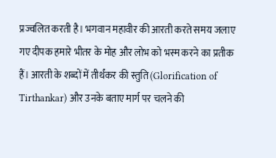प्रज्वलित करती है। भगवान महावीर की आरती करते समय जलाए गए दीपक हमारे भीतर के मोह और लोभ को भस्म करने का प्रतीक हैं। आरती के शब्दों में तीर्थंकर की स्तुति (Glorification of Tirthankar) और उनके बताए मार्ग पर चलने की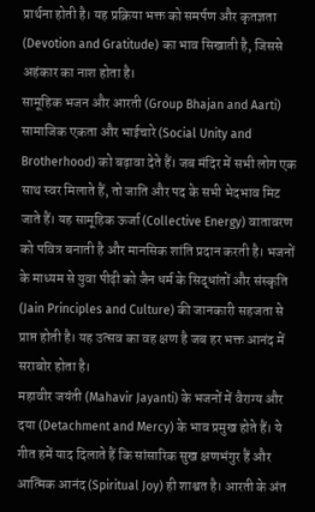प्रार्थना होती है। यह प्रक्रिया भक्त को समर्पण और कृतज्ञता (Devotion and Gratitude) का भाव सिखाती है, जिससे अहंकार का नाश होता है।
सामूहिक भजन और आरती (Group Bhajan and Aarti) सामाजिक एकता और भाईचारे (Social Unity and Brotherhood) को बढ़ावा देते हैं। जब मंदिर में सभी लोग एक साथ स्वर मिलाते हैं, तो जाति और पद के सभी भेदभाव मिट जाते हैं। यह सामूहिक ऊर्जा (Collective Energy) वातावरण को पवित्र बनाती है और मानसिक शांति प्रदान करती है। भजनों के माध्यम से युवा पीढ़ी को जैन धर्म के सिद्धांतों और संस्कृति (Jain Principles and Culture) की जानकारी सहजता से प्राप्त होती है। यह उत्सव का वह क्षण है जब हर भक्त आनंद में सराबोर होता है।
महावीर जयंती (Mahavir Jayanti) के भजनों में वैराग्य और दया (Detachment and Mercy) के भाव प्रमुख होते हैं। ये गीत हमें याद दिलाते हैं कि सांसारिक सुख क्षणभंगुर हैं और आत्मिक आनंद (Spiritual Joy) ही शाश्वत है। आरती के अंत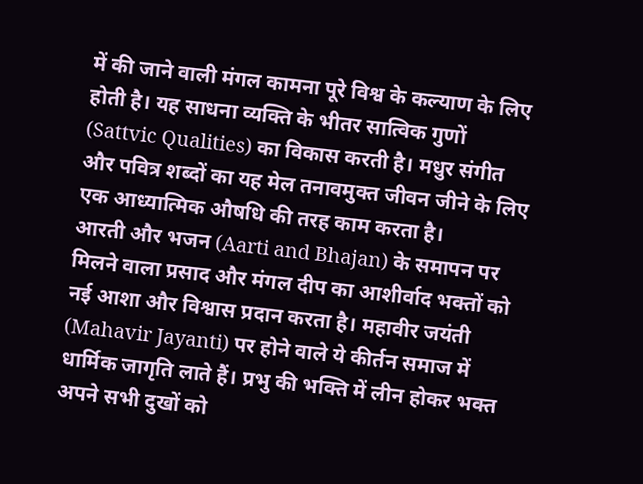में की जाने वाली मंगल कामना पूरे विश्व के कल्याण के लिए होती है। यह साधना व्यक्ति के भीतर सात्विक गुणों (Sattvic Qualities) का विकास करती है। मधुर संगीत और पवित्र शब्दों का यह मेल तनावमुक्त जीवन जीने के लिए एक आध्यात्मिक औषधि की तरह काम करता है।
आरती और भजन (Aarti and Bhajan) के समापन पर मिलने वाला प्रसाद और मंगल दीप का आशीर्वाद भक्तों को नई आशा और विश्वास प्रदान करता है। महावीर जयंती (Mahavir Jayanti) पर होने वाले ये कीर्तन समाज में धार्मिक जागृति लाते हैं। प्रभु की भक्ति में लीन होकर भक्त अपने सभी दुखों को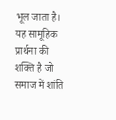भूल जाता है। यह सामूहिक प्रार्थना की शक्ति है जो समाज में शांति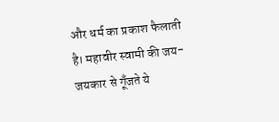और धर्म का प्रकाश फैलाती है। महावीर स्वामी की जय-जयकार से गूँजते ये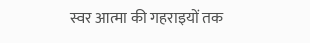स्वर आत्मा की गहराइयों तक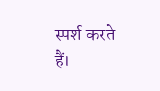स्पर्श करते हैं।